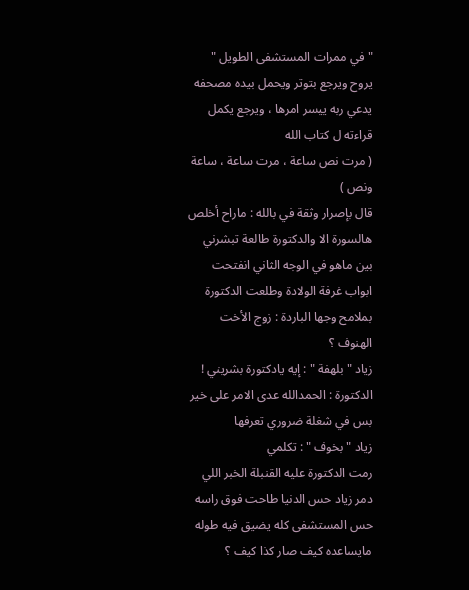" في ممرات المستشفى الطويل "
يروح ويرجع بتوتر ويحمل بيده مصحفه يدعي ربه ييسر امرها ، ويرجع يكمل قراءته ل كتاب الله
( مرت نص ساعة ، مرت ساعة ، ساعة ونص )
قال بإصرار وثقة في بالله : ماراح أخلص هالسورة الا والدكتورة طالعة تبشرني
بين ماهو في الوجه الثاني انفتحت ابواب غرفة الولادة وطلعت الدكتورة بملامح وجها الباردة : زوج الأخت الهنوف ؟
زياد " بلهفة " : إيه يادكتورة بشريني !
الدكتورة : الحمدالله عدى الامر على خير بس في شغلة ضروري تعرفها
زياد " بخوف " : تكلمي
رمت الدكتورة عليه القنبلة الخبر اللي دمر زياد حس الدنيا طاحت فوق راسه حس المستشفى كله يضيق فيه طوله مايساعده كيف صار كذا كيف ؟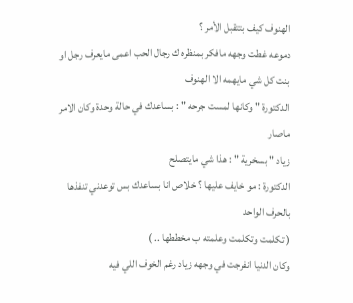الهنوف كيف بتتقبل الأمر ؟
دموعه غطت وجهه مافكر بمنظره ك رجال الحب اعمى مايعرف رجل او بنت كل شي مايهمه الا الهنوف
الدكتورة " وكانها لمست جرحه " : بساعدك في حالة وحدة وكان الامر ماصار
زياد " بسخرية " : هذا شي مايتصلح
الدكتورة : مو خايف عليها ؟ خلاص انا بساعدك بس توعدني تنفذها بالحرف الواحد
( تكلمت وتكلمت وعلمته ب مخططها .. )
وكان الدنيا انفرجت في وجهه زياد رغم الخوف اللي فيه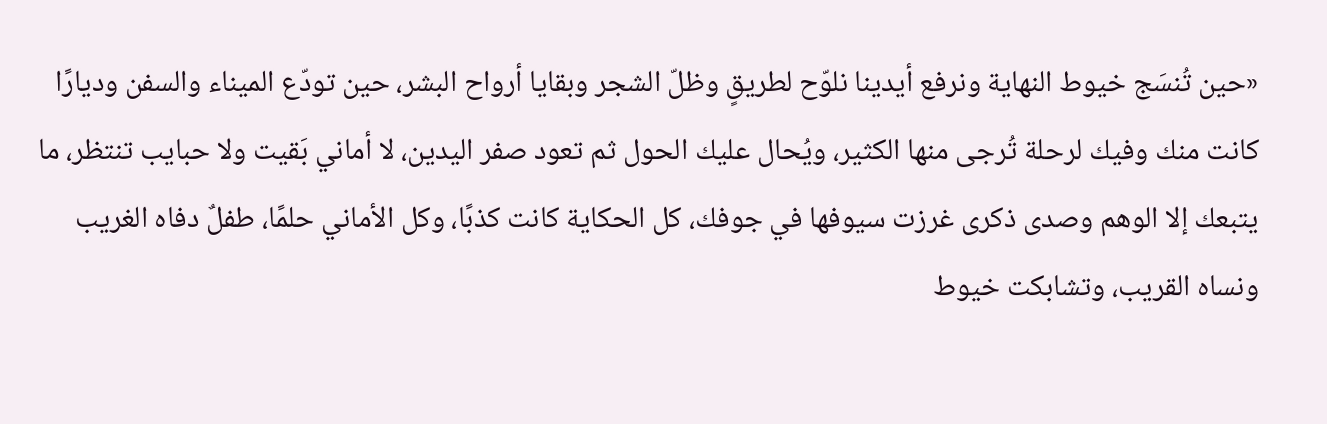«حين تُنسَج خيوط النهاية ونرفع أيدينا نلوّح لطريقٍ وظلّ الشجر وبقايا أرواح البشر، حين تودّع الميناء والسفن وديارًا كانت منك وفيك لرحلة تُرجى منها الكثير، ويُحال عليك الحول ثم تعود صفر اليدين، لا أماني بَقيت ولا حبايب تنتظر، ما يتبعك إلا الوهم وصدى ذكرى غرزت سيوفها في جوفك، كل الحكاية كانت كذبًا، وكل الأماني حلمًا، طفلٌ دفاه الغريب ونساه القريب، وتشابكت خيوط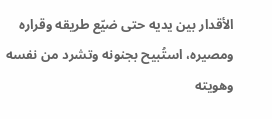الأقدار بين يديه حتى ضيّع طريقه وقراره ومصيره، استُبيح بجنونه وتشرد من نفسه وهويته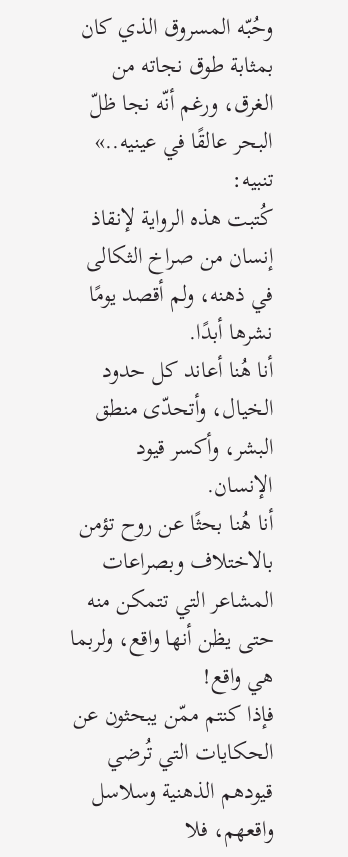وحُبّه المسروق الذي كان بمثابة طوق نجاته من الغرق، ورغم أنّه نجا ظلّ البحر عالقًا في عينيه..»
تنبيه:
كُتبت هذه الرواية لإنقاذ إنسان من صراخ الثكالى في ذهنه، ولم أقصد يومًا نشرها أبدًا.
أنا هُنا أعاند كل حدود الخيال، وأتحدّى منطق البشر، وأكسر قيود الإنسان.
أنا هُنا بحثًا عن روح تؤمن بالاختلاف وبصراعات المشاعر التي تتمكن منه حتى يظن أنها واقع، ولربما هي واقع!
فإذا كنتم ممّن يبحثون عن الحكايات التي تُرضي قيودهم الذهنية وسلاسل واقعهم، فلا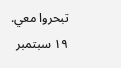تبحروا معي.
١٩ سبتمبر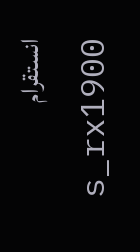انستقرام s_rx1900